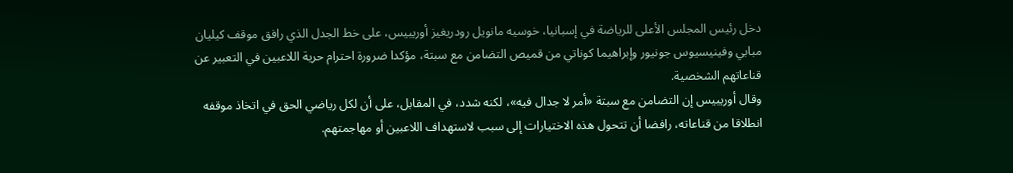دخل رئيس المجلس الأعلى للرياضة في إسبانيا، خوسيه مانويل رودريغيز أوريبيس، على خط الجدل الذي رافق موقف كيليان مبابي وفينيسيوس جونيور وإبراهيما كوناتي من قميص التضامن مع سبتة، مؤكدا ضرورة احترام حرية اللاعبين في التعبير عن قناعاتهم الشخصية.
وقال أوريبيس إن التضامن مع سبتة «أمر لا جدال فيه»، لكنه شدد، في المقابل، على أن لكل رياضي الحق في اتخاذ موقفه انطلاقا من قناعاته، رافضا أن تتحول هذه الاختيارات إلى سبب لاستهداف اللاعبين أو مهاجمتهم.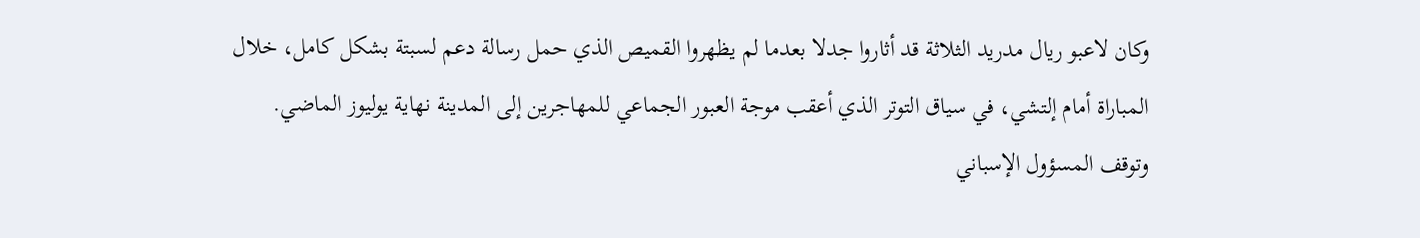وكان لاعبو ريال مدريد الثلاثة قد أثاروا جدلا بعدما لم يظهروا القميص الذي حمل رسالة دعم لسبتة بشكل كامل، خلال المباراة أمام إلتشي، في سياق التوتر الذي أعقب موجة العبور الجماعي للمهاجرين إلى المدينة نهاية يوليوز الماضي.
وتوقف المسؤول الإسباني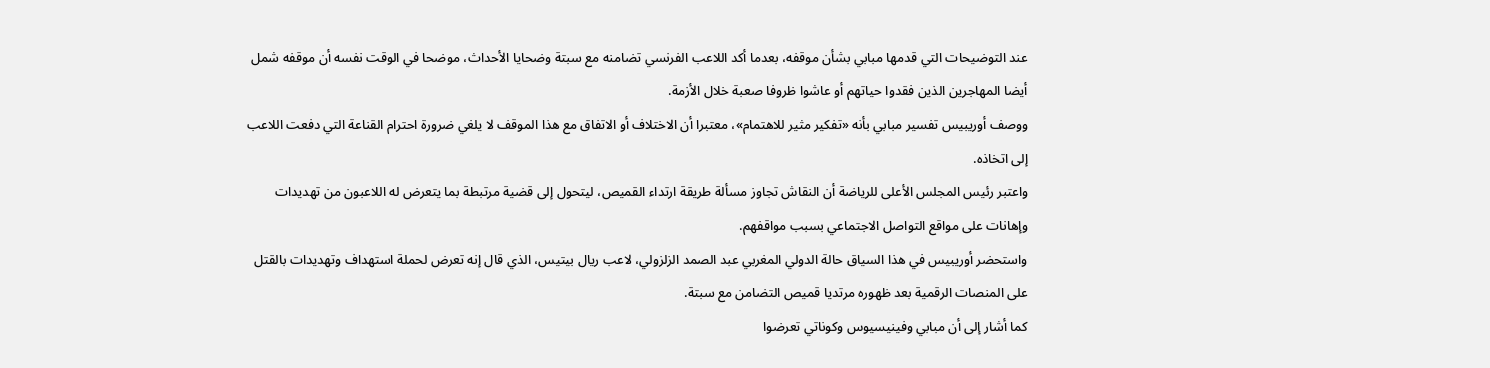عند التوضيحات التي قدمها مبابي بشأن موقفه، بعدما أكد اللاعب الفرنسي تضامنه مع سبتة وضحايا الأحداث، موضحا في الوقت نفسه أن موقفه شمل أيضا المهاجرين الذين فقدوا حياتهم أو عاشوا ظروفا صعبة خلال الأزمة.
ووصف أوريبيس تفسير مبابي بأنه «تفكير مثير للاهتمام»، معتبرا أن الاختلاف أو الاتفاق مع هذا الموقف لا يلغي ضرورة احترام القناعة التي دفعت اللاعب إلى اتخاذه.
واعتبر رئيس المجلس الأعلى للرياضة أن النقاش تجاوز مسألة طريقة ارتداء القميص، ليتحول إلى قضية مرتبطة بما يتعرض له اللاعبون من تهديدات وإهانات على مواقع التواصل الاجتماعي بسبب مواقفهم.
واستحضر أوريبيس في هذا السياق حالة الدولي المغربي عبد الصمد الزلزولي، لاعب ريال بيتيس، الذي قال إنه تعرض لحملة استهداف وتهديدات بالقتل على المنصات الرقمية بعد ظهوره مرتديا قميص التضامن مع سبتة.
كما أشار إلى أن مبابي وفينيسيوس وكوناتي تعرضوا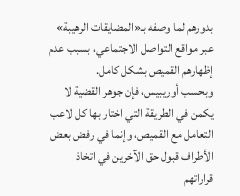بدورهم لما وصفه بـ«المضايقات الرهيبة» عبر مواقع التواصل الاجتماعي، بسبب عدم إظهارهم القميص بشكل كامل.
وبحسب أوريبيس، فإن جوهر القضية لا يكمن في الطريقة التي اختار بها كل لاعب التعامل مع القميص، وإنما في رفض بعض الأطراف قبول حق الآخرين في اتخاذ قراراتهم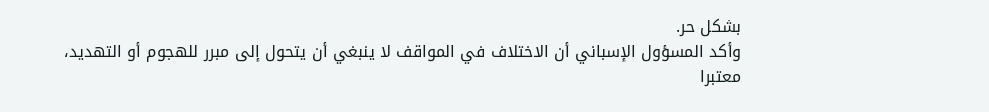بشكل حر.
وأكد المسؤول الإسباني أن الاختلاف في المواقف لا ينبغي أن يتحول إلى مبرر للهجوم أو التهديد، معتبرا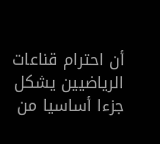أن احترام قناعات الرياضيين يشكل جزءا أساسيا من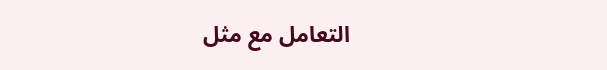التعامل مع مثل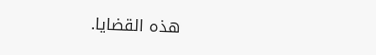هذه القضايا.